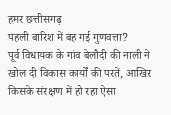हमर छत्तीसगढ़
पहली बारिश में बह गई गुणवत्ता?
पूर्व विधायक के गांव बेलौदी की नाली ने खोल दी विकास कार्यों की परतें, आखिर किसके संरक्षण में हो रहा ऐसा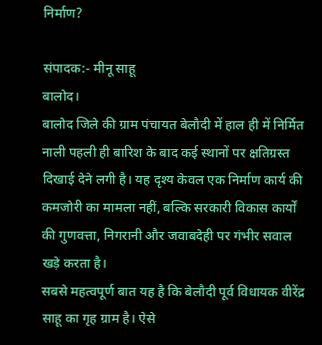निर्माण?

संपादक:- मीनू साहू
बालोद।
बालोद जिले की ग्राम पंचायत बेलौदी में हाल ही में निर्मित नाली पहली ही बारिश के बाद कई स्थानों पर क्षतिग्रस्त दिखाई देने लगी है। यह दृश्य केवल एक निर्माण कार्य की कमजोरी का मामला नहीं, बल्कि सरकारी विकास कार्यों की गुणवत्ता, निगरानी और जवाबदेही पर गंभीर सवाल खड़े करता है।
सबसे महत्वपूर्ण बात यह है कि बेलौदी पूर्व विधायक वीरेंद्र साहू का गृह ग्राम है। ऐसे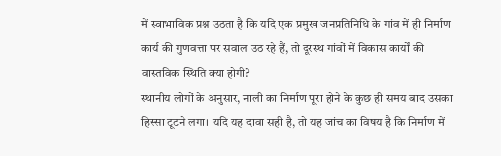में स्वाभाविक प्रश्न उठता है कि यदि एक प्रमुख जनप्रतिनिधि के गांव में ही निर्माण कार्य की गुणवत्ता पर सवाल उठ रहे हैं, तो दूरस्थ गांवों में विकास कार्यों की वास्तविक स्थिति क्या होगी?
स्थानीय लोगों के अनुसार, नाली का निर्माण पूरा होने के कुछ ही समय बाद उसका हिस्सा टूटने लगा। यदि यह दावा सही है, तो यह जांच का विषय है कि निर्माण में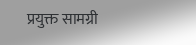प्रयुक्त सामग्री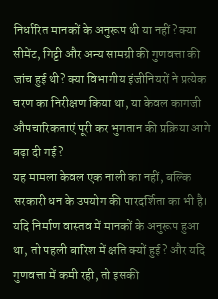निर्धारित मानकों के अनुरूप थी या नहीं? क्या सीमेंट, गिट्टी और अन्य सामग्री की गुणवत्ता की जांच हुई थी? क्या विभागीय इंजीनियरों ने प्रत्येक चरण का निरीक्षण किया था, या केवल कागजी औपचारिकताएं पूरी कर भुगतान की प्रक्रिया आगे बढ़ा दी गई?
यह मामला केवल एक नाली का नहीं, बल्कि सरकारी धन के उपयोग की पारदर्शिता का भी है। यदि निर्माण वास्तव में मानकों के अनुरूप हुआ था, तो पहली बारिश में क्षति क्यों हुई? और यदि गुणवत्ता में कमी रही, तो इसकी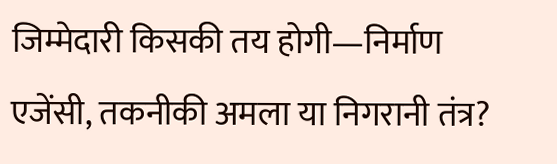जिम्मेदारी किसकी तय होगी—निर्माण एजेंसी, तकनीकी अमला या निगरानी तंत्र?